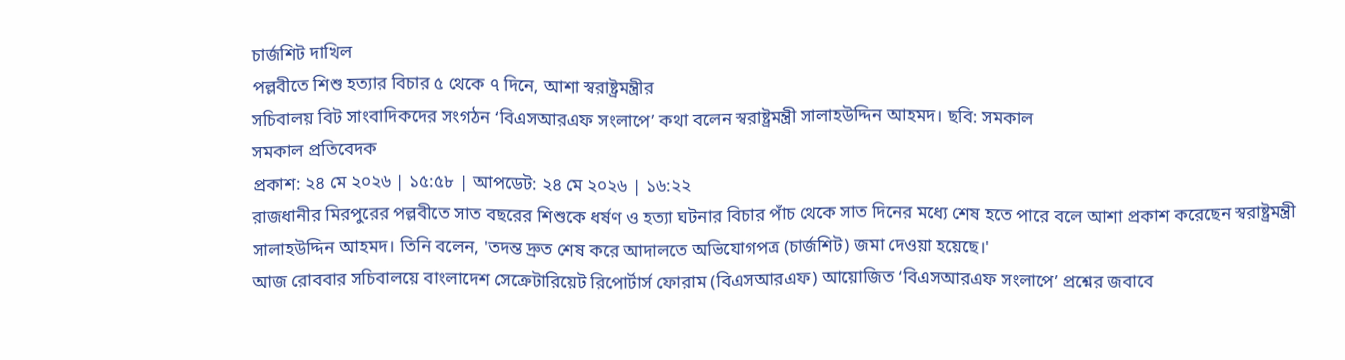চার্জশিট দাখিল
পল্লবীতে শিশু হত্যার বিচার ৫ থেকে ৭ দিনে, আশা স্বরাষ্ট্রমন্ত্রীর
সচিবালয় বিট সাংবাদিকদের সংগঠন ‘বিএসআরএফ সংলাপে’ কথা বলেন স্বরাষ্ট্রমন্ত্রী সালাহউদ্দিন আহমদ। ছবি: সমকাল
সমকাল প্রতিবেদক
প্রকাশ: ২৪ মে ২০২৬ | ১৫:৫৮ | আপডেট: ২৪ মে ২০২৬ | ১৬:২২
রাজধানীর মিরপুরের পল্লবীতে সাত বছরের শিশুকে ধর্ষণ ও হত্যা ঘটনার বিচার পাঁচ থেকে সাত দিনের মধ্যে শেষ হতে পারে বলে আশা প্রকাশ করেছেন স্বরাষ্ট্রমন্ত্রী সালাহউদ্দিন আহমদ। তিনি বলেন, 'তদন্ত দ্রুত শেষ করে আদালতে অভিযোগপত্র (চার্জশিট) জমা দেওয়া হয়েছে।'
আজ রোববার সচিবালয়ে বাংলাদেশ সেক্রেটারিয়েট রিপোর্টার্স ফোরাম (বিএসআরএফ) আয়োজিত ‘বিএসআরএফ সংলাপে’ প্রশ্নের জবাবে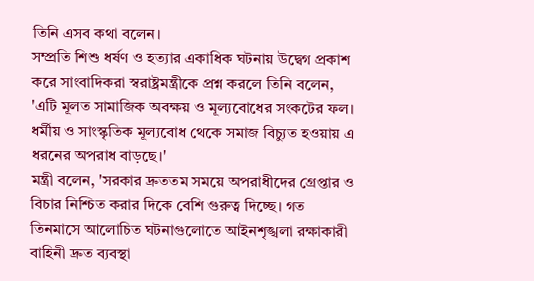তিনি এসব কথা বলেন।
সম্প্রতি শিশু ধর্ষণ ও হত্যার একাধিক ঘটনায় উদ্বেগ প্রকাশ করে সাংবাদিকরা স্বরাষ্ট্রমন্ত্রীকে প্রশ্ন করলে তিনি বলেন, 'এটি মূলত সামাজিক অবক্ষয় ও মূল্যবোধের সংকটের ফল। ধর্মীয় ও সাংস্কৃতিক মূল্যবোধ থেকে সমাজ বিচ্যুত হওয়ায় এ ধরনের অপরাধ বাড়ছে।'
মন্ত্রী বলেন, 'সরকার দ্রুততম সময়ে অপরাধীদের গ্রেপ্তার ও বিচার নিশ্চিত করার দিকে বেশি গুরুত্ব দিচ্ছে। গত তিনমাসে আলোচিত ঘটনাগুলোতে আইনশৃঙ্খলা রক্ষাকারী বাহিনী দ্রুত ব্যবস্থা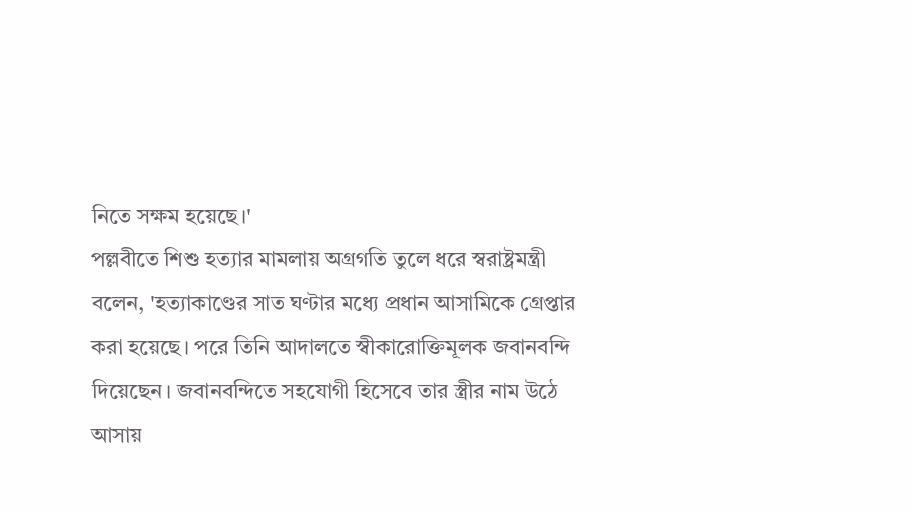নিতে সক্ষম হয়েছে।'
পল্লবীতে শিশু হত্যার মামলায় অগ্রগতি তুলে ধরে স্বরাষ্ট্রমন্ত্রী বলেন, 'হত্যাকাণ্ডের সাত ঘণ্টার মধ্যে প্রধান আসামিকে গ্রেপ্তার করা হয়েছে। পরে তিনি আদালতে স্বীকারোক্তিমূলক জবানবন্দি দিয়েছেন। জবানবন্দিতে সহযোগী হিসেবে তার স্ত্রীর নাম উঠে আসায়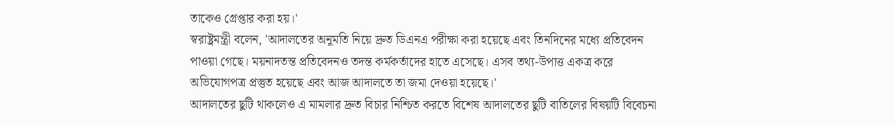তাকেও গ্রেপ্তার করা হয়।'
স্বরাষ্ট্রমন্ত্রী বলেন, 'আদালতের অনুমতি নিয়ে দ্রুত ডিএনএ পরীক্ষা করা হয়েছে এবং তিনদিনের মধ্যে প্রতিবেদন পাওয়া গেছে। ময়নাদতন্ত প্রতিবেদনও তদন্ত কর্মকর্তাদের হাতে এসেছে। এসব তথ্য-উপাত্ত একত্র করে অভিযোগপত্র প্রস্তুত হয়েছে এবং আজ আদালতে তা জমা দেওয়া হয়েছে।'
আদালতের ছুটি থাকলেও এ মামলার দ্রুত বিচার নিশ্চিত করতে বিশেষ আদালতের ছুটি বাতিলের বিষয়টি বিবেচনা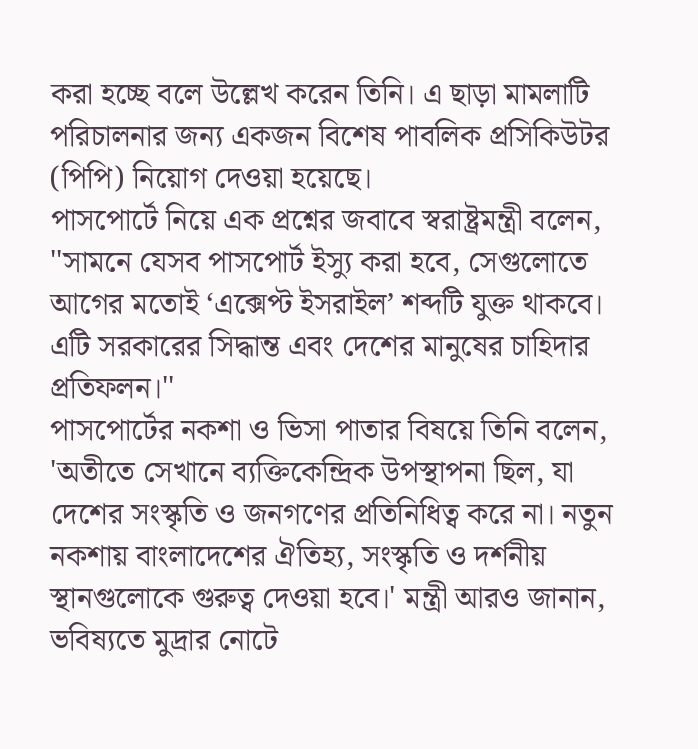করা হচ্ছে বলে উল্লেখ করেন তিনি। এ ছাড়া মামলাটি পরিচালনার জন্য একজন বিশেষ পাবলিক প্রসিকিউটর (পিপি) নিয়োগ দেওয়া হয়েছে।
পাসপোর্টে নিয়ে এক প্রশ্নের জবাবে স্বরাষ্ট্রমন্ত্রী বলেন, ''সামনে যেসব পাসপোর্ট ইস্যু করা হবে, সেগুলোতে আগের মতোই ‘এক্সেপ্ট ইসরাইল’ শব্দটি যুক্ত থাকবে। এটি সরকারের সিদ্ধান্ত এবং দেশের মানুষের চাহিদার প্রতিফলন।''
পাসপোর্টের নকশা ও ভিসা পাতার বিষয়ে তিনি বলেন, 'অতীতে সেখানে ব্যক্তিকেন্দ্রিক উপস্থাপনা ছিল, যা দেশের সংস্কৃতি ও জনগণের প্রতিনিধিত্ব করে না। নতুন নকশায় বাংলাদেশের ঐতিহ্য, সংস্কৃতি ও দর্শনীয় স্থানগুলোকে গুরুত্ব দেওয়া হবে।' মন্ত্রী আরও জানান, ভবিষ্যতে মুদ্রার নোটে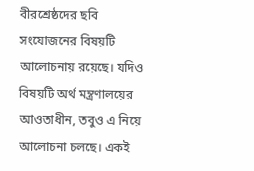বীরশ্রেষ্ঠদের ছবি সংযোজনের বিষয়টি আলোচনায় রয়েছে। যদিও বিষয়টি অর্থ মন্ত্রণালয়ের আওতাধীন, তবুও এ নিয়ে আলোচনা চলছে। একই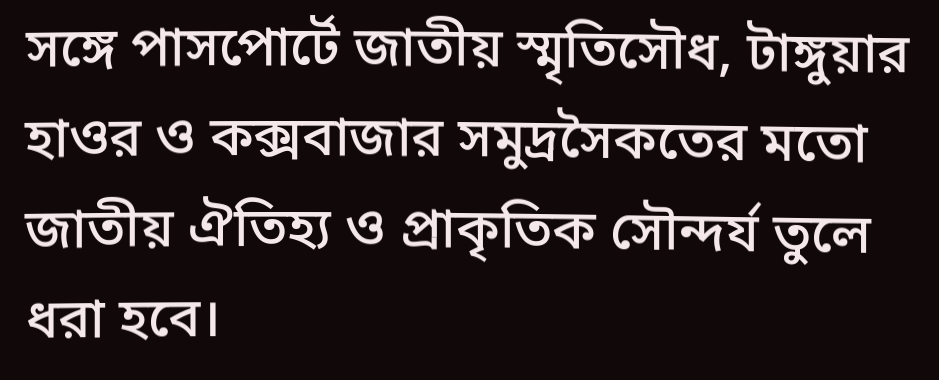সঙ্গে পাসপোর্টে জাতীয় স্মৃতিসৌধ, টাঙ্গুয়ার হাওর ও কক্সবাজার সমুদ্রসৈকতের মতো জাতীয় ঐতিহ্য ও প্রাকৃতিক সৌন্দর্য তুলে ধরা হবে।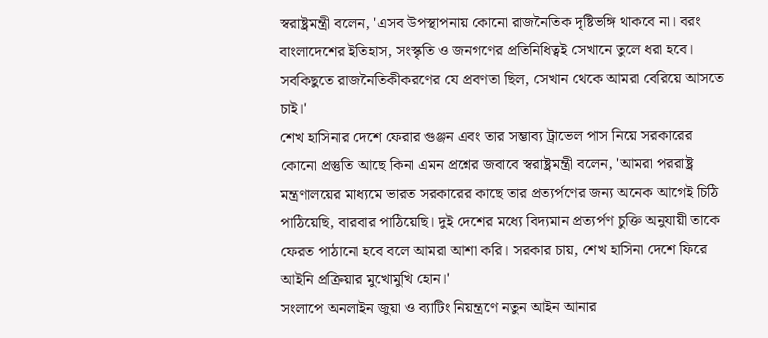স্বরাষ্ট্রমন্ত্রী বলেন, 'এসব উপস্থাপনায় কোনো রাজনৈতিক দৃষ্টিভঙ্গি থাকবে না। বরং বাংলাদেশের ইতিহাস, সংস্কৃতি ও জনগণের প্রতিনিধিত্বই সেখানে তুলে ধরা হবে। সবকিছুতে রাজনৈতিকীকরণের যে প্রবণতা ছিল, সেখান থেকে আমরা বেরিয়ে আসতে চাই।'
শেখ হাসিনার দেশে ফেরার গুঞ্জন এবং তার সম্ভাব্য ট্রাভেল পাস নিয়ে সরকারের কোনো প্রস্তুতি আছে কিনা এমন প্রশ্নের জবাবে স্বরাষ্ট্রমন্ত্রী বলেন, 'আমরা পররাষ্ট্র মন্ত্রণালয়ের মাধ্যমে ভারত সরকারের কাছে তার প্রত্যর্পণের জন্য অনেক আগেই চিঠি পাঠিয়েছি, বারবার পাঠিয়েছি। দুই দেশের মধ্যে বিদ্যমান প্রত্যর্পণ চুক্তি অনুযায়ী তাকে ফেরত পাঠানো হবে বলে আমরা আশা করি। সরকার চায়, শেখ হাসিনা দেশে ফিরে আইনি প্রক্রিয়ার মুখোমুখি হোন।'
সংলাপে অনলাইন জুয়া ও ব্যাটিং নিয়ন্ত্রণে নতুন আইন আনার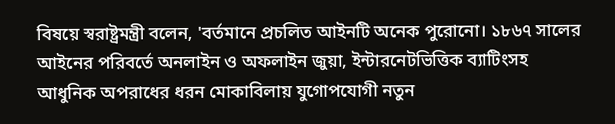বিষয়ে স্বরাষ্ট্রমন্ত্রী বলেন, 'বর্তমানে প্রচলিত আইনটি অনেক পুরোনো। ১৮৬৭ সালের আইনের পরিবর্তে অনলাইন ও অফলাইন জুয়া, ইন্টারনেটভিত্তিক ব্যাটিংসহ আধুনিক অপরাধের ধরন মোকাবিলায় যুগোপযোগী নতুন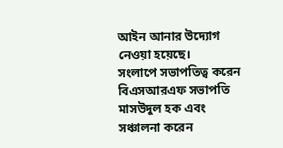আইন আনার উদ্যোগ নেওয়া হয়েছে।
সংলাপে সভাপতিত্ব করেন বিএসআরএফ সভাপতি মাসউদুল হক এবং সঞ্চালনা করেন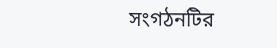সংগঠনটির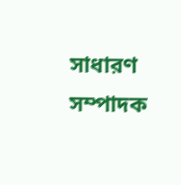সাধারণ সম্পাদক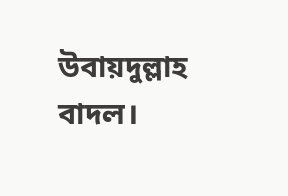উবায়দুল্লাহ বাদল।